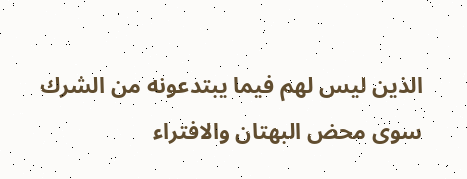الذين ليس لهم فيما يبتدعونه من الشرك سوى محض البهتان والافتراء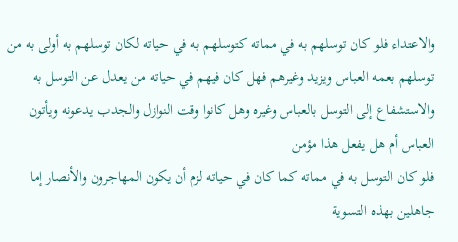والاعتداء فلو كان توسلهم به في مماته كتوسلهم به في حياته لكان توسلهم به أولى به من توسلهم بعمه العباس ويزيد وغيرهم فهل كان فيهم في حياته من يعدل عن التوسل به والاستشفاع إلى التوسل بالعباس وغيره وهل كانوا وقت النوازل والجدب يدعونه ويأتون العباس أم هل يفعل هذا مؤمن
فلو كان التوسل به في مماته كما كان في حياته لزم أن يكون المهاجرون والأنصار إما جاهلين بهذه التسوية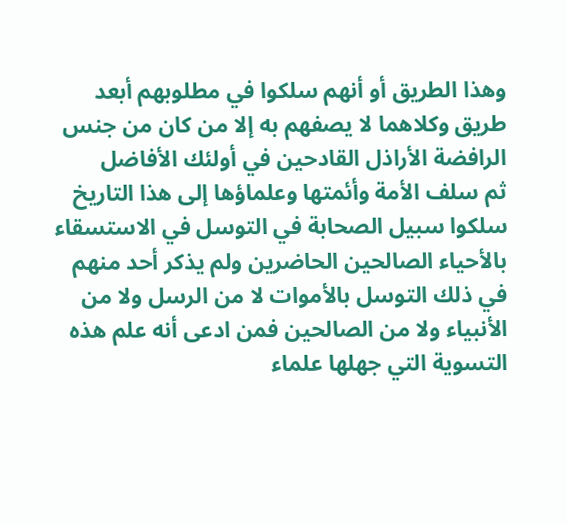وهذا الطريق أو أنهم سلكوا في مطلوبهم أبعد طريق وكلاهما لا يصفهم به إلا من كان من جنس الرافضة الأراذل القادحين في أولئك الأفاضل
ثم سلف الأمة وأئمتها وعلماؤها إلى هذا التاريخ سلكوا سبيل الصحابة في التوسل في الاستسقاء بالأحياء الصالحين الحاضرين ولم يذكر أحد منهم في ذلك التوسل بالأموات لا من الرسل ولا من الأنبياء ولا من الصالحين فمن ادعى أنه علم هذه التسوية التي جهلها علماء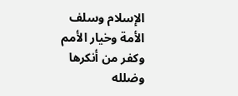الإسلام وسلف الأمة وخيار الأمم وكفر من أنكرها وضلله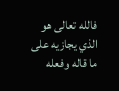فالله تعالى هو الذي يجازيه على ما قاله وفعله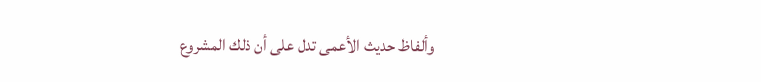وألفاظ حديث الأعمى تدل على أن ذلك المشروع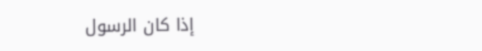إذا كان الرسول